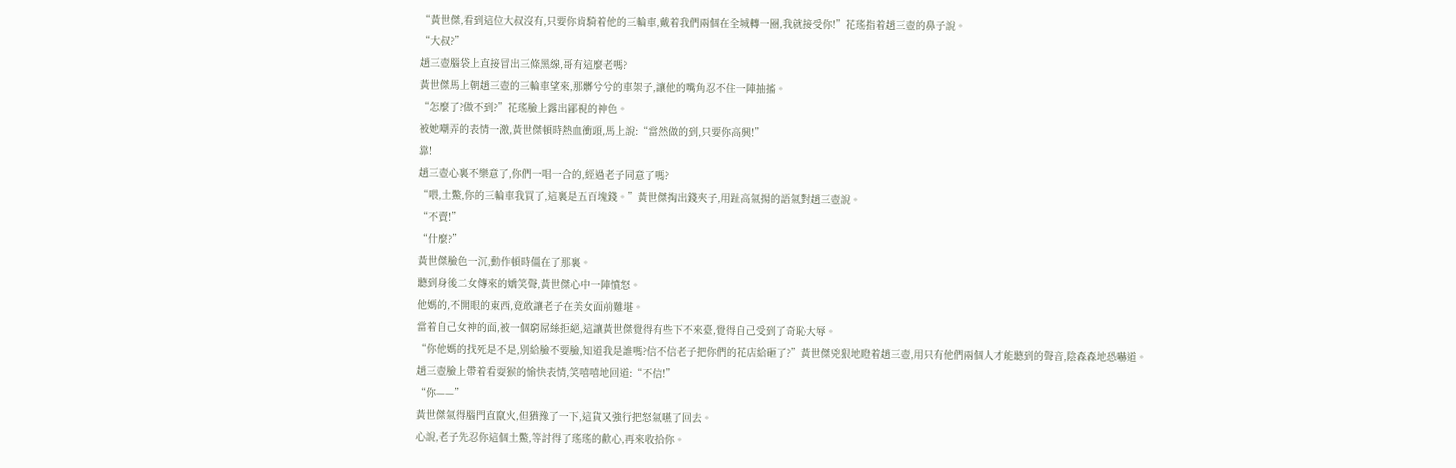“黃世傑,看到這位大叔沒有,只要你肯騎着他的三輪車,戴着我們兩個在全城轉一圈,我就接受你!”花瑤指着趙三壺的鼻子說。
“大叔?”
趙三壺腦袋上直接冒出三條黑線,哥有這麼老嗎?
黃世傑馬上朝趙三壺的三輪車望來,那髒兮兮的車架子,讓他的嘴角忍不住一陣抽搐。
“怎麼了?做不到?”花瑤臉上露出鄙視的神色。
被她嘲弄的表情一激,黃世傑頓時熱血衝頭,馬上說:“當然做的到,只要你高興!”
靠!
趙三壺心裏不樂意了,你們一唱一合的,經過老子同意了嗎?
“喂,土鱉,你的三輪車我買了,這裏是五百塊錢。”黃世傑掏出錢夾子,用趾高氣揚的語氣對趙三壺說。
“不賣!”
“什麼?”
黃世傑臉色一沉,動作頓時僵在了那裏。
聽到身後二女傳來的嬌笑聲,黃世傑心中一陣憤怒。
他媽的,不開眼的東西,竟敢讓老子在美女面前難堪。
當着自己女神的面,被一個窮屌絲拒絕,這讓黃世傑覺得有些下不來臺,覺得自己受到了奇恥大辱。
“你他媽的找死是不是,別給臉不要臉,知道我是誰嗎?信不信老子把你們的花店給砸了?”黃世傑兇狠地瞪着趙三壺,用只有他們兩個人才能聽到的聲音,陰森森地恐嚇道。
趙三壺臉上帶着看耍猴的愉快表情,笑嘻嘻地回道:“不信!”
“你——”
黃世傑氣得腦門直竄火,但猶豫了一下,這貨又強行把怒氣嚥了回去。
心說,老子先忍你這個土鱉,等討得了瑤瑤的歡心,再來收拾你。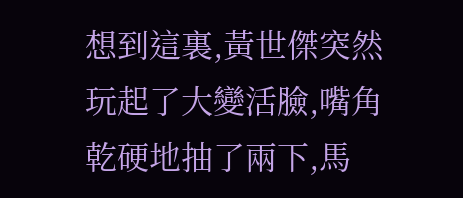想到這裏,黃世傑突然玩起了大變活臉,嘴角乾硬地抽了兩下,馬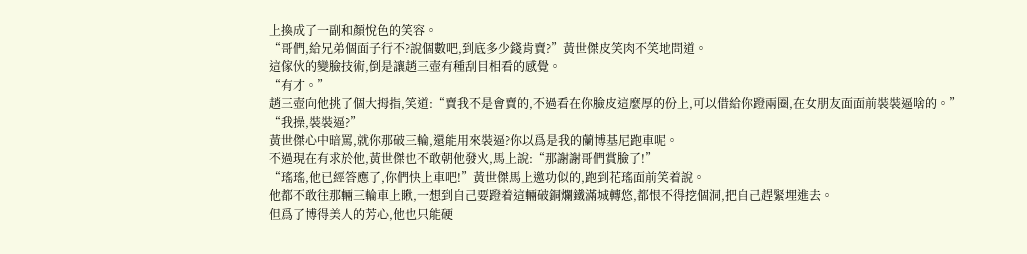上換成了一副和顏悅色的笑容。
“哥們,給兄弟個面子行不?說個數吧,到底多少錢肯賣?”黃世傑皮笑肉不笑地問道。
這傢伙的變臉技術,倒是讓趙三壺有種刮目相看的感覺。
“有才。”
趙三壺向他挑了個大拇指,笑道:“賣我不是會賣的,不過看在你臉皮這麼厚的份上,可以借給你蹬兩圈,在女朋友面面前裝裝逼啥的。”
“我操,裝裝逼?”
黃世傑心中暗罵,就你那破三輪,還能用來裝逼?你以爲是我的蘭博基尼跑車呢。
不過現在有求於他,黃世傑也不敢朝他發火,馬上說:“那謝謝哥們賞臉了!”
“瑤瑤,他已經答應了,你們快上車吧!”黃世傑馬上邀功似的,跑到花瑤面前笑着說。
他都不敢往那輛三輪車上瞅,一想到自己要蹬着這輛破銅爛鐵滿城轉悠,都恨不得挖個洞,把自己趕緊埋進去。
但爲了博得美人的芳心,他也只能硬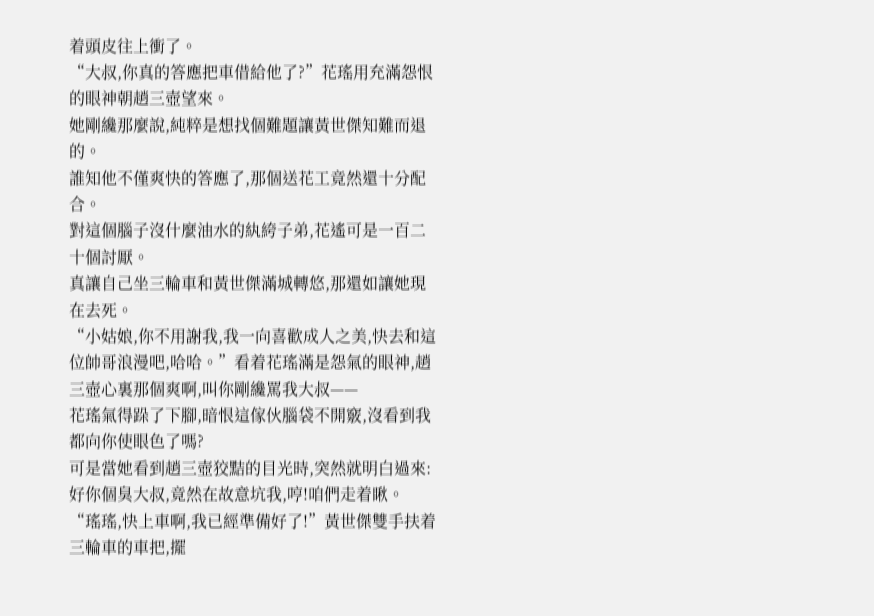着頭皮往上衝了。
“大叔,你真的答應把車借給他了?”花瑤用充滿怨恨的眼神朝趙三壺望來。
她剛纔那麼說,純粹是想找個難題讓黃世傑知難而退的。
誰知他不僅爽快的答應了,那個送花工竟然還十分配合。
對這個腦子沒什麼油水的紈絝子弟,花遙可是一百二十個討厭。
真讓自己坐三輪車和黃世傑滿城轉悠,那還如讓她現在去死。
“小姑娘,你不用謝我,我一向喜歡成人之美,快去和這位帥哥浪漫吧,哈哈。”看着花瑤滿是怨氣的眼神,趙三壺心裏那個爽啊,叫你剛纔罵我大叔——
花瑤氣得跺了下腳,暗恨這傢伙腦袋不開竅,沒看到我都向你使眼色了嗎?
可是當她看到趙三壺狡黠的目光時,突然就明白過來:好你個臭大叔,竟然在故意坑我,哼!咱們走着瞅。
“瑤瑤,快上車啊,我已經準備好了!”黃世傑雙手扶着三輪車的車把,擺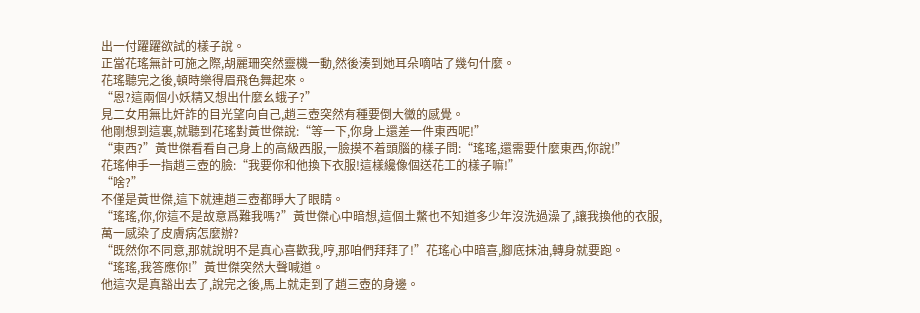出一付躍躍欲試的樣子說。
正當花瑤無計可施之際,胡麗珊突然靈機一動,然後湊到她耳朵嘀咕了幾句什麼。
花瑤聽完之後,頓時樂得眉飛色舞起來。
“恩?這兩個小妖精又想出什麼幺蛾子?”
見二女用無比奸詐的目光望向自己,趙三壺突然有種要倒大黴的感覺。
他剛想到這裏,就聽到花瑤對黃世傑說:“等一下,你身上還差一件東西呢!”
“東西?”黃世傑看看自己身上的高級西服,一臉摸不着頭腦的樣子問:“瑤瑤,還需要什麼東西,你說!”
花瑤伸手一指趙三壺的臉:“我要你和他換下衣服!這樣纔像個送花工的樣子嘛!”
“啥?”
不僅是黃世傑,這下就連趙三壺都睜大了眼睛。
“瑤瑤,你,你這不是故意爲難我嗎?”黃世傑心中暗想,這個土鱉也不知道多少年沒洗過澡了,讓我換他的衣服,萬一感染了皮膚病怎麼辦?
“既然你不同意,那就說明不是真心喜歡我,哼,那咱們拜拜了!”花瑤心中暗喜,腳底抹油,轉身就要跑。
“瑤瑤,我答應你!”黃世傑突然大聲喊道。
他這次是真豁出去了,說完之後,馬上就走到了趙三壺的身邊。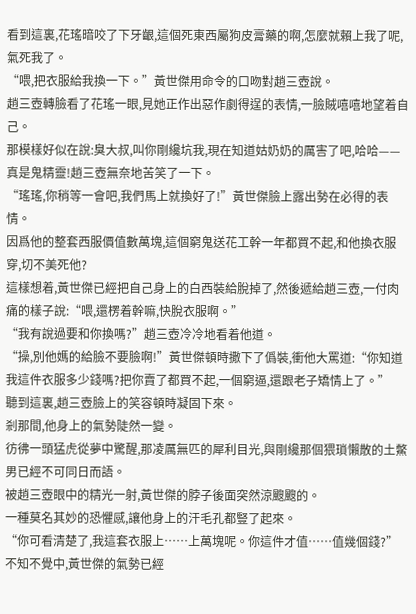看到這裏,花瑤暗咬了下牙齦,這個死東西屬狗皮膏藥的啊,怎麼就賴上我了呢,氣死我了。
“喂,把衣服給我換一下。”黃世傑用命令的口吻對趙三壺說。
趙三壺轉臉看了花瑤一眼,見她正作出惡作劇得逞的表情,一臉賊嘻嘻地望着自己。
那模樣好似在說:臭大叔,叫你剛纔坑我,現在知道姑奶奶的厲害了吧,哈哈——
真是鬼精靈!趙三壺無奈地苦笑了一下。
“瑤瑤,你稍等一會吧,我們馬上就換好了!”黃世傑臉上露出勢在必得的表情。
因爲他的整套西服價值數萬塊,這個窮鬼送花工幹一年都買不起,和他換衣服穿,切不美死他?
這樣想着,黃世傑已經把自己身上的白西裝給脫掉了,然後遞給趙三壺,一付肉痛的樣子說:“喂,還楞着幹嘛,快脫衣服啊。”
“我有說過要和你換嗎?”趙三壺冷冷地看着他道。
“操,別他媽的給臉不要臉啊!”黃世傑頓時撒下了僞裝,衝他大罵道:“你知道我這件衣服多少錢嗎?把你賣了都買不起,一個窮逼,還跟老子矯情上了。”
聽到這裏,趙三壺臉上的笑容頓時凝固下來。
剎那間,他身上的氣勢陡然一變。
彷彿一頭猛虎從夢中驚醒,那凌厲無匹的犀利目光,與剛纔那個猥瑣懶散的土鱉男已經不可同日而語。
被趙三壺眼中的精光一射,黃世傑的脖子後面突然涼颼颼的。
一種莫名其妙的恐懼感,讓他身上的汗毛孔都豎了起來。
“你可看清楚了,我這套衣服上……上萬塊呢。你這件才值……值幾個錢?”不知不覺中,黃世傑的氣勢已經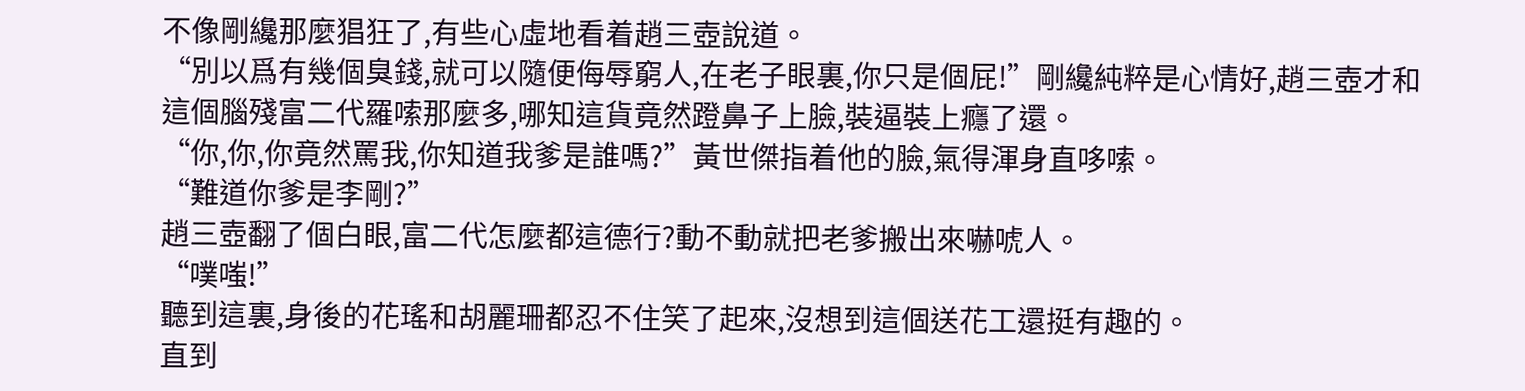不像剛纔那麼猖狂了,有些心虛地看着趙三壺說道。
“別以爲有幾個臭錢,就可以隨便侮辱窮人,在老子眼裏,你只是個屁!”剛纔純粹是心情好,趙三壺才和這個腦殘富二代羅嗦那麼多,哪知這貨竟然蹬鼻子上臉,裝逼裝上癮了還。
“你,你,你竟然罵我,你知道我爹是誰嗎?”黃世傑指着他的臉,氣得渾身直哆嗦。
“難道你爹是李剛?”
趙三壺翻了個白眼,富二代怎麼都這德行?動不動就把老爹搬出來嚇唬人。
“噗嗤!”
聽到這裏,身後的花瑤和胡麗珊都忍不住笑了起來,沒想到這個送花工還挺有趣的。
直到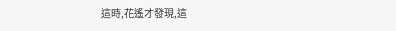這時,花遙才發現,這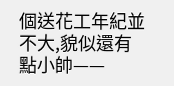個送花工年紀並不大,貌似還有點小帥——